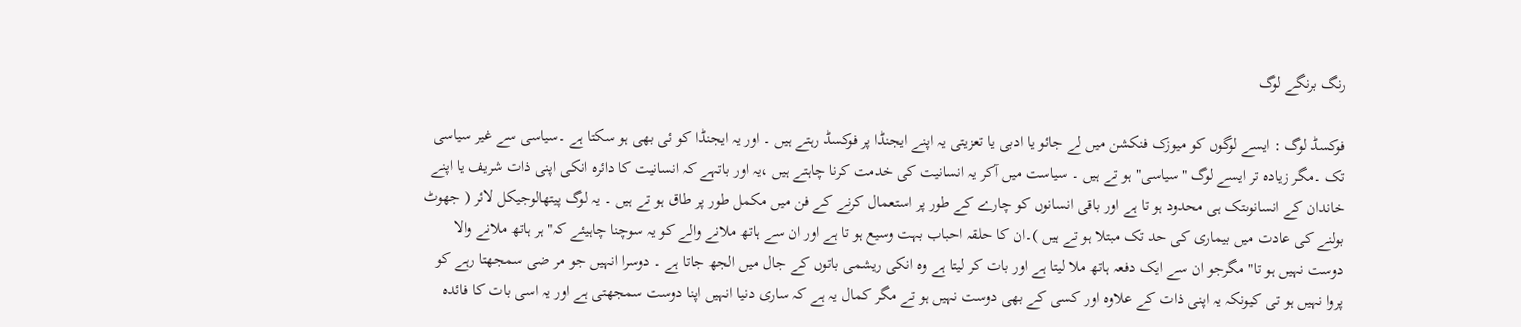رنگ برنگے لوگ

فوکسڈ لوگ : ایسے لوگوں کو میوزک فنکشن میں لے جائو یا ادبی یا تعزیتی یہ اپنے ایجنڈا پر فوکسڈ رہتے ہیں ۔ اور یہ ایجنڈا کو ئی بھی ہو سکتا ہے ۔سیاسی سے غیر سیاسی تک ۔مگر زیادہ تر ایسے لوگ "سیاسی" ہو تے ہیں ۔ سیاست میں آکر یہ انسانیت کی خدمت کرنا چاہتے ہیں ،یہ اور باتہے کہ انسانیت کا دائرہ انکی اپنی ذات شریف یا اپنے خاندان کے انسانوںتک ہی محدود ہو تا ہے اور باقی انسانوں کو چارے کے طور پر استعمال کرنے کے فن میں مکمل طور پر طاق ہو تے ہیں ۔ یہ لوگ پیتھالوجیکل لائر ( جھوٹ بولنے کی عادت میں بیماری کی حد تک مبتلا ہو تے ہیں )۔ان کا حلقہ احباب بہت وسیع ہو تا ہے اور ان سے ہاتھ ملانے والے کو یہ سوچنا چاہیئے کہ" ہر ہاتھ ملانے والا دوست نہیں ہو تا" مگرجو ان سے ایک دفعہ ہاتھ ملا لیتا ہے اور بات کر لیتا ہے وہ انکی ریشمی باتوں کے جال میں الجھ جاتا ہے ۔ دوسرا انہیں جو مر ضی سمجھتا رہے کو پروا نہیں ہو تی کیونکہ یہ اپنی ذات کے علاوہ اور کسی کے بھی دوست نہیں ہو تے مگر کمال یہ ہے کہ ساری دنیا انہیں اپنا دوست سمجھتی ہے اور یہ اسی بات کا فائدہ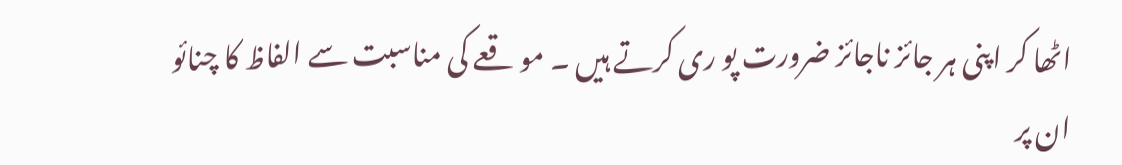اٹھا کر اپنی ہر جائز ناجائز ضرورت پو ری کرتے ہیں ۔ مو قعے کی مناسبت سے الفاظ کا چنائو ان پر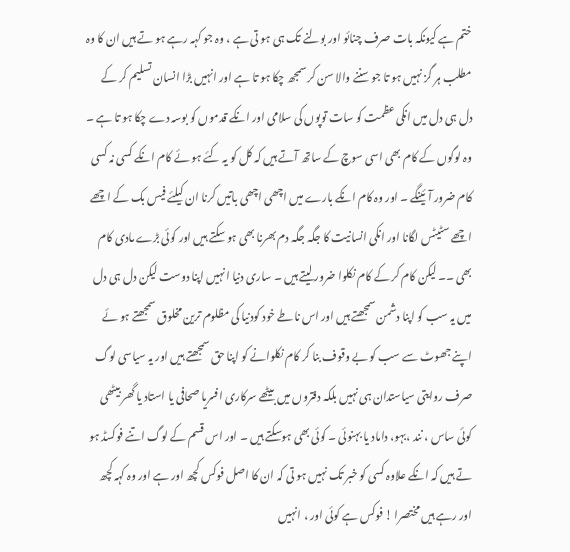ختم ہے کیونکہ بات صرف چنائو اور بولنے تک ہی ہو تی ہے ، وہ جو کہہ رہے ہو تے ہیں ان کا وہ مطلب ہر گز نہیں ہو تا جو سننے والا سن کر سمجھ چکا ہو تا ہے اور انہیں بڑا انسان تسلیم کر کے دل ہی دل میں انکی عظمت کو سات توپوں کی سلامی اور انکے قدموں کو بوسہ دے چکا ہو تا ہے ۔ وہ لوگوں کے کام بھی اسی سوچ کے ساتھ آتے ہیں کہ کل کو یہ کئے ہو ئے کام انکے کسی نہ کسی کام ضرور آئینگے ۔ اور وہ کام انکے بارے میں اچھی اچھی باتیں کرنا ان کیلئے فیس بک کے اچھے اچھے سٹیٹس لگانا اور انکی انسانیت کا جگہ جگہ دم بھرنا بھی ہو سکتے ہیں اور کوئی بڑے مادی کام بھی ۔۔ لیکن کام کر کے کام نکلوا ضرور لیتے ہیں ۔ ساری دنیا انہیں اپنا دوست لیکن دل ہی دل میں یہ سب کو اپنا دشمن سمجھتے ہیں اور اس ناطے خود کودنیا کی مظلوم ترین مخلوق سمجھتے ہو ئے اپنے جھوٹ سے سب کو بے وقوف بنا کر کام نکلوانے کو اپنا حق سمجھتے ہیں اور یہ سیاسی لوگ صرف روایتی سیاستدان ہی نہیں بلکہ دفتروں میں بیٹھے سرکاری افسریا صحافی یا استاد یا گھر بیٹھی کوئی ساس ، نند ،بہو، داماد یا بہنوئی ۔ کوئی بھی ہوسکتے ہیں ۔ اور اس قسم کے لوگ اتنے فوکسڈ ہو تے ہیں کہ انکے علاوہ کسی کو خبر تک نہیں ہو تی کہ ان کا اصل فوکس کچھ اور ہے اور وہ کہہ کچھ اور رہے ہیں مختصرا ! فوکس ہے کوئی اور ، انہیں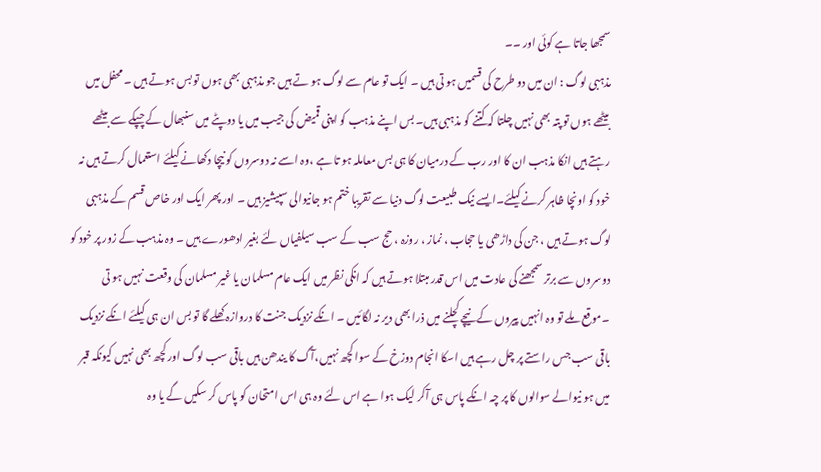سمجھا جاتا ہے کوئی اور ۔۔
مذہبی لوگ : ان میں دو طرح کی قسمیں ہو تی ہیں ۔ ایک تو عام سے لوگ ہو تے ہیں جو مذہبی بھی ہوں تو بس ہوتے ہیں ۔ محفل میں بیٹھے ہوں تو پتہ بھی نہیں چلتا کہ کتنے کو مذہبی ہیں۔ بس اپنے مذہب کو اپنی قمیض کی جیب میں یا دوپٹے میں سنبھال کے چپکے سے بیٹھے رہتے ہیں انکا مذہب ان کا اور رب کے درمیان کا ہی بس معاملہ ہو تا ہے ،وہ اسے نہ دوسروں کو نیچا دکھانے کیلئے استعمال کرتے ہیں نہ خود کو اونچا ظاہر کرنے کیلئے۔ایسے نیک طبیعت لوگ دنیا سے تقریبا ختم ہو جانیوالی سپیشیز ہیں ۔ اور پھر ایک اور خاص قسم کے مذہبی لوگ ہوتے ہیں ، جن کی داڑھی یا حجاب ، نماز ، روزہ ، حج سب کے سب سیلفیاں لئے بغیر ادھورے ہیں ۔ وہ مذہب کے زور پر خود کو دوسروں سے برتر سمجھنے کی عادت میں اس قدر مبتلا ہوتے ہیں کہ انکی نظر میں ایک عام مسلمان یا غیر مسلمان کی وقعت نہیں ہو تی ۔موقع ملے تو وہ انہیں پیروں کے نیچے کچلنے میں ذرا بھی دیر نہ لگائیں ۔ انکے نزدیک جنت کا دروازہ کھلے گا تو بس ان ہی کیلئے انکے نزدیک باقی سب جس راستے پر چل رہے ہیں اسکا انجام دوزخ کے سوا کچھ نہیں،آگ کا یندھن ہیں باقی سب لوگ اور کچھ بھی نہیں کیونکہ قبر میں ہو نیوالے سوالوں کا پر چہ انکے پاس ہی آکر لیک ہوا ہے اس لئے وہ ہی اس امتحان کو پاس کر سکیں گے یا وہ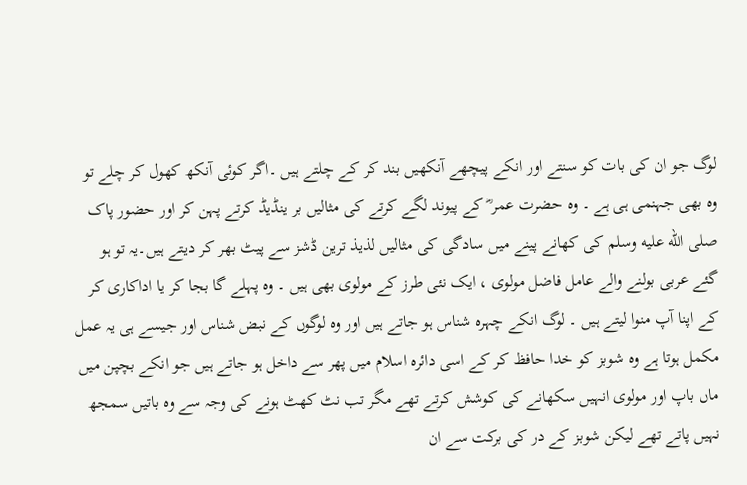لوگ جو ان کی بات کو سنتے اور انکے پیچھے آنکھیں بند کر کے چلتے ہیں ۔اگر کوئی آنکھ کھول کر چلے تو وہ بھی جہنمی ہی ہے ۔ وہ حضرت عمر ؓ کے پیوند لگے کرتے کی مثالیں بر ینڈیڈ کرتے پہن کر اور حضور پاک صلى الله عليه وسلم کی کھانے پینے میں سادگی کی مثالیں لذیذ ترین ڈشز سے پیٹ بھر کر دیتے ہیں۔یہ تو ہو گئے عربی بولنے والے عامل فاضل مولوی ، ایک نئی طرز کے مولوی بھی ہیں ۔ وہ پہلے گا بجا کر یا اداکاری کر کے اپنا آپ منوا لیتے ہیں ۔ لوگ انکے چہرہ شناس ہو جاتے ہیں اور وہ لوگوں کے نبض شناس اور جیسے ہی یہ عمل مکمل ہوتا ہے وہ شوبز کو خدا حافظ کر کے اسی دائرہ اسلام میں پھر سے داخل ہو جاتے ہیں جو انکے بچپن میں ماں باپ اور مولوی انہیں سکھانے کی کوشش کرتے تھے مگر تب نٹ کھٹ ہونے کی وجہ سے وہ باتیں سمجھ نہیں پاتے تھے لیکن شوبز کے در کی برکت سے ان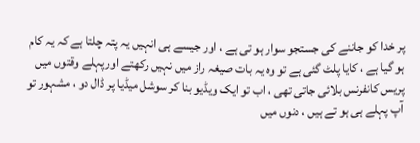پر خدا کو جاننے کی جستجو سوار ہو تی ہے ، اور جیسے ہی انہیں یہ پتہ چلتا ہے کہ یہ کام ہو گیا ہے ، کایا پلٹ گئی ہے تو وہ یہ بات صیغہ راز میں نہیں رکھتے اورپہلے وقتوں میں پریس کانفرنس بلائی جاتی تھی ، اب تو ایک ویڈیو بنا کر سوشل میڈیا پر ڈال دو ، مشہور تو آپ پہلے ہی ہو تے ہیں ، دنوں میں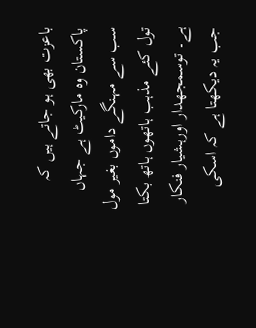باعزت بھی ہو جاتے ہیں کہ پاکستان وہ مارکیٹ ہے جہاں سب سے مہنگے داموں بغیر مول تول کئے مذہب ہاتھوں ہاتھ بکتا ہے۔ توسمجھدار اورہشیار فنکار جب یہ دیکھتا ہے کہ اسکی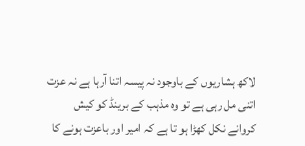لاکھ ہشاریوں کے باوجود نہ پیسہ اتنا آرہا ہے نہ عزت اتنی مل رہی ہے تو وہ مذہب کے برینڈ کو کیش کروانے نکل کھڑا ہو تا ہے کہ امیر اور باعزت ہونے کا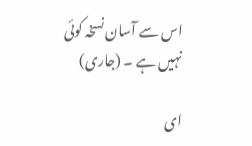اس سے آسان نسخہ کوئی نہیں ہے ۔ (جاری)

ای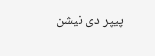پیپر دی نیشن